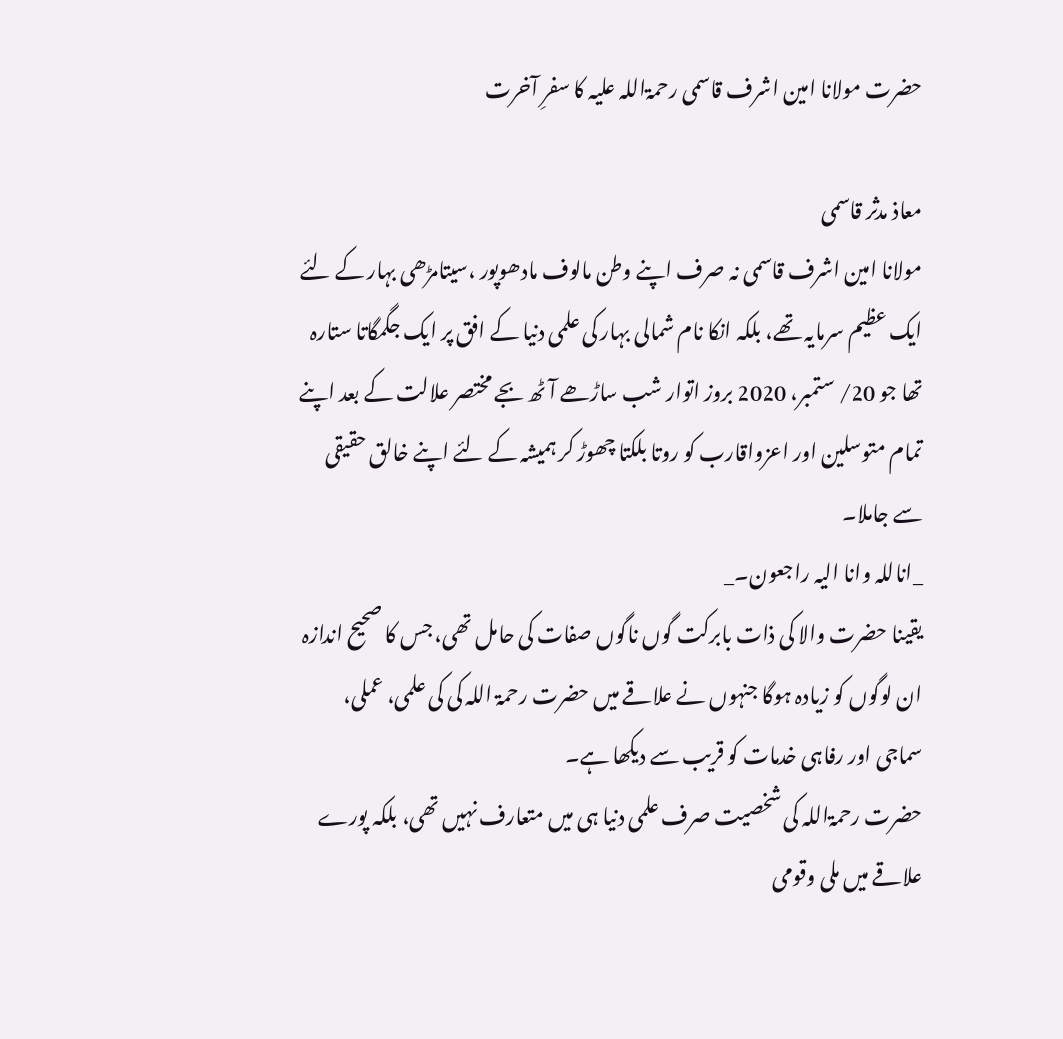حضرت مولانا امین اشرف قاسمی رحمۃاللہ علیہ کا سفرِ آخرت

معاذ مدثر قاسمی
مولانا امین اشرف قاسمی نہ صرف اپنے وطن مالوف مادھوپور ،سیتامڑھی بہار کے لئے ایک عظیم سرمایہ تھے، بلکہ انکا نام شمالی بہار کی علمی دنیا کے افق پر ایک جگمگاتا ستارہ تھا جو 20/ ستمبر، 2020 بروز اتوار شب ساڑھے آٹھ بجے مختصر علالت کے بعد اپنے تمام متوسلین اور اعزواقارب کو روتا بلکتا چھوڑ کر ہمیشہ کے لئے اپنے خالق حقیقی سے جاملا۔
_اناللہ وانا الیہ راجعون۔_
یقینا حضرت والا کی ذات بابرکت گوں ناگوں صفات کی حامل تھی، جس کا صحیح اندازہ ان لوگوں کو زیادہ ہوگا جنہوں نے علاقے میں حضرت رحمۃ اللہ کی کی علمی، عملی، سماجی اور رفاہی خدمات کو قریب سے دیکھا ہے۔
حضرت رحمۃاللہ کی شخصیت صرف علمی دنیا ہی میں متعارف نہیں تھی، بلکہ پورے علاقے میں ملی وقومی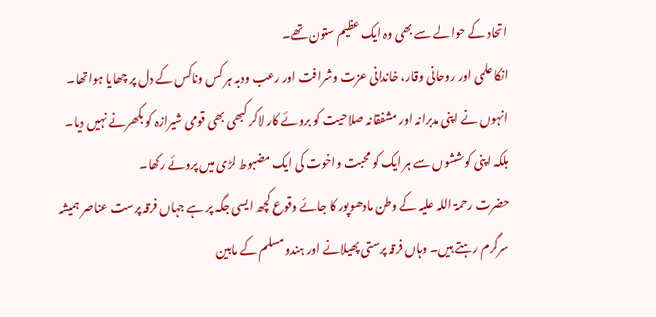اتحاد کے حوالے سے بھی وہ ایک عظیم ستون تھے۔
انکا علمی اور روحانی وقار، خاندانی عزت وشرافت اور رعب ودبہ ہر کس وناکس کے دل پر چھایا ہواتھا۔ انہوں نے اپنی مدبرانہ اور مشفقانہ صلاحیت کو بروئے کار لاکر کبھی بھی قومی شیرازہ کو بکھرنے نہیں دیا۔ بلکہ اپنی کوششوں سے ہر ایک کو محبت واخوت کی ایک مضبوط لڑی میں پروئے رکھا۔
حضرت رحمۃ اللہ علیہ کے وطن مادھوپور کا جائے وقوع کچھ ایسی جگہ پر ہے جہاں فرقہ پرست عناصر ہمیشہ سرگرم رہتے ہیں۔ وہاں فرقہ پرستی پھیلانے اور ہندومسلم کے مابین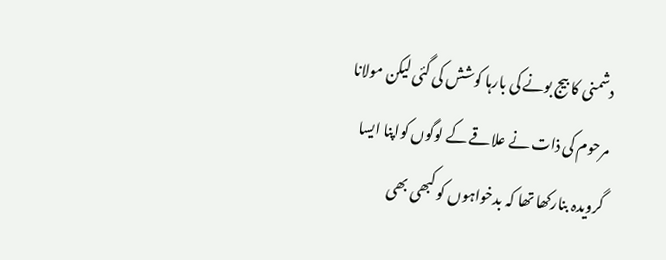دشمنی کا بیج بونے کی بارہا کوشش کی گئی لیکن مولانا مرحوم کی ذات نے علاقے کے لوگوں کواپنا ایسا گرویدہ بنارکھا تھا کہ بدخواہوں کو کبھی بھی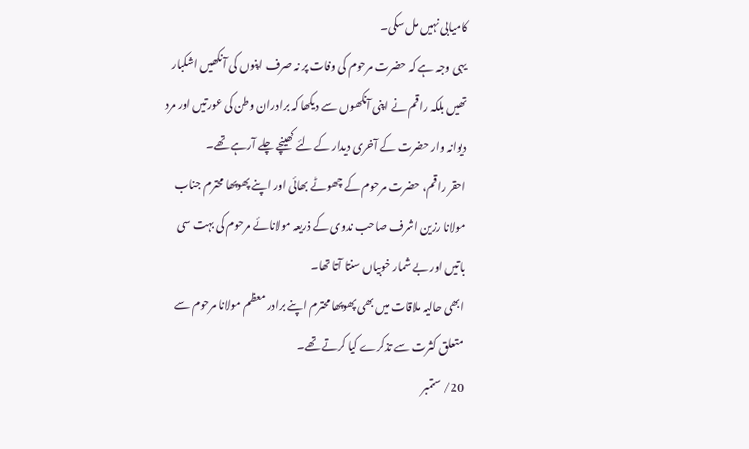کامیابی نہیں مل سکی۔
یہی وجہ ہے کہ حضرت مرحوم کی وفات پر نہ صرف اپنوں کی آنکھیں اشکبار تھیں بلکہ راقم نے اپنی آنکھوں سے دیکھا کہ برادران وطن کی عورتیں اور مرد دیوانہ وار حضرت کے آخری دیدار کے لئے کھینچے چلے آرہے تھے۔
احقر راقم، حضرت مرحوم کے چھوٹے بھائی اور اپنے پھوپھا محترم جناب مولانا رزین اشرف صاحب ندوی کے ذریعہ مولانائے مرحوم کی بہت سی باتیں اور بے شمار خوبیاں سنتا آتا تھا۔
ابھی حالیہ ملاقات میں بھی پھوپھا محترم اپنے برادر معظم مولانا مرحوم سے متعلق کثرت سے تذکرے کیا کرتے تھے۔
20/ ستمبر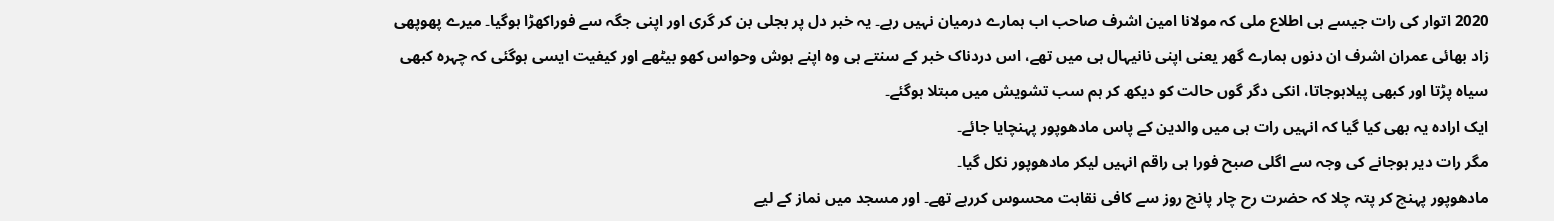2020 اتوار کی رات جیسے ہی اطلاع ملی کہ مولانا امین اشرف صاحب اب ہمارے درمیان نہیں رہے۔ یہ خبر دل پر بجلی بن کر گری اور اپنی جگہ سے فوراکھڑا ہوگیا۔ میرے پھوپھی زاد بھائی عمران اشرف ان دنوں ہمارے گھر یعنی اپنی نانیہال ہی میں تھے، اس دردناک خبر کے سنتے ہی وہ اپنے ہوش وحواس کھو بیٹھے اور کیفیت ایسی ہوگئی کہ چہرہ کبھی سیاہ پڑتا اور کبھی پیلاہوجاتا، انکی دگر گوں حالت کو دیکھ کر ہم سب تشویش میں مبتلا ہوگئے۔
ایک ارادہ یہ بھی کیا گیا کہ انہیں رات ہی میں والدین کے پاس مادھوپور پہنچایا جائے۔
مگر رات دیر ہوجانے کی وجہ سے اگلی صبح فورا ہی راقم انہیں لیکر مادھوپور نکل گیا۔
مادھوپور پہنچ کر پتہ چلا کہ حضرت رح چار پانچ روز سے کافی نقاہت محسوس کررہے تھے۔ اور مسجد میں نماز کے لیے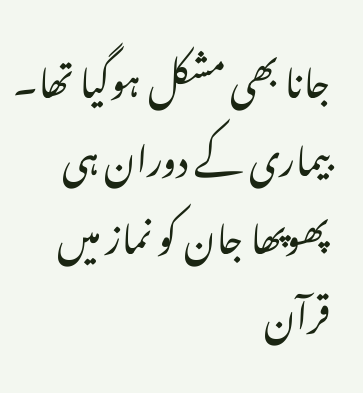جانا بھی مشکل ہوگیا تھا۔ بیماری کے دوران ہی پھوپھا جان کو نماز میں قرآن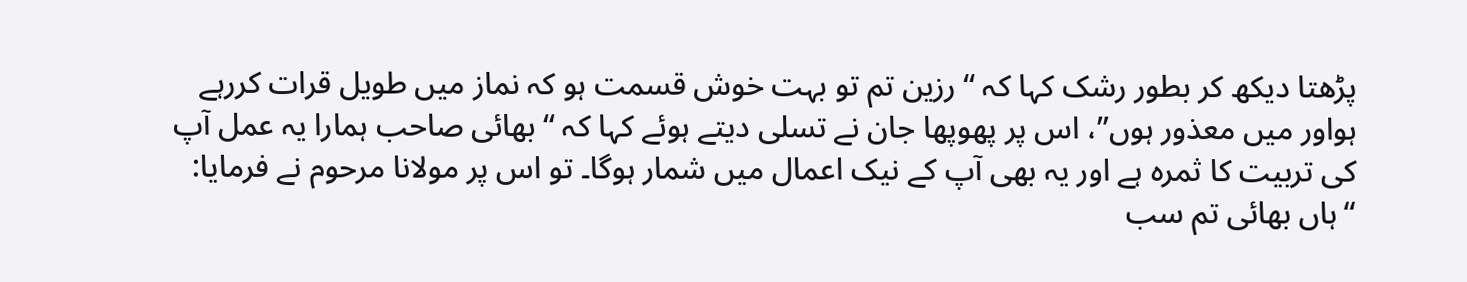پڑھتا دیکھ کر بطور رشک کہا کہ “رزین تم تو بہت خوش قسمت ہو کہ نماز میں طویل قرات کررہے ہواور میں معذور ہوں”، اس پر پھوپھا جان نے تسلی دیتے ہوئے کہا کہ “بھائی صاحب ہمارا یہ عمل آپ کی تربیت کا ثمرہ ہے اور یہ بھی آپ کے نیک اعمال میں شمار ہوگا۔ تو اس پر مولانا مرحوم نے فرمایا: “ہاں بھائی تم سب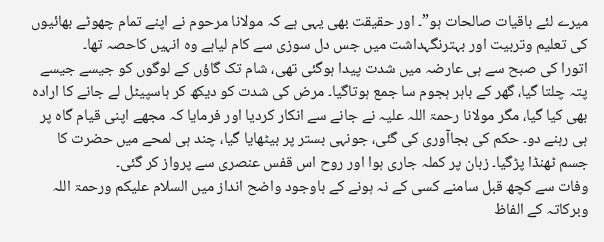میرے لئے باقیات صالحات ہو”۔ اور حقیقت بھی یہی ہے کہ مولانا مرحوم نے اپنے تمام چھوٹے بھائیوں کی تعلیم وتربیت اور بہترنگہداشت میں جس دل سوزی سے کام لیاہے وہ انہیں کاحصہ تھا۔
اتورا کی صبح سے ہی عارضہ میں شدت پیدا ہوگئی تھی، شام تک گاؤں کے لوگوں کو جیسے جیسے پتہ چلتا گیا، گھر کے باہر ہجوم سا جمع ہوتاگیا۔ مرض کی شدت کو دیکھ کر ہاسپیٹل لے جانے کا ارادہ بھی کیا گیا، مگر مولانا رحمۃ اللہ علیہ نے جانے سے انکار کردیا اور فرمایا کہ مجھے اپنی قیام گاہ پر ہی رہنے دو۔ حکم کی بجاآوری کی گئی، جونہی بستر پر بیٹھایا گیا، چند ہی لمحے میں حضرت کا جسم ٹھنڈا پڑگیا۔ زبان پر کملہ جاری ہوا اور روح اس قفس عنصری سے پرواز کر گئی۔
وفات سے کچھ قبل سامنے کسی کے نہ ہونے کے باوجود واضح انداز میں السلام علیکم ورحمۃ اللہ وبرکاتہ کے الفاظ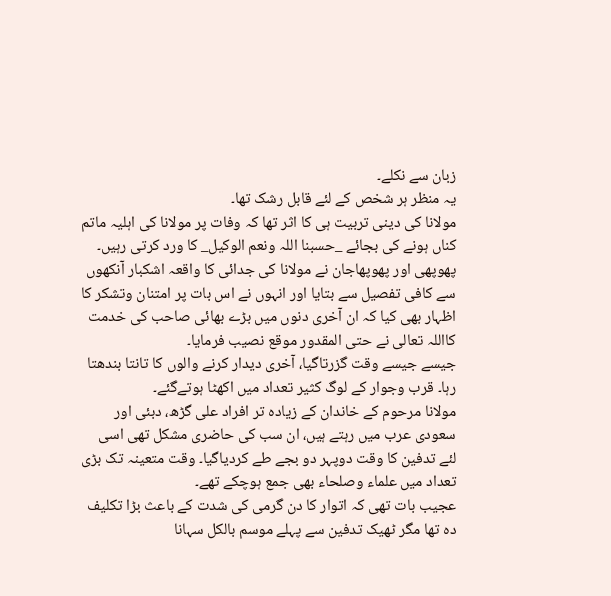زبان سے نکلے۔
یہ منظر ہر شخص کے لئے قابل رشک تھا۔
مولانا کی دینی تربیت ہی کا اثر تھا کہ وفات پر مولانا کی اہلیہ ماتم کناں ہونے کی بجائے _حسبنا اللہ ونعم الوکیل_ کا ورد کرتی رہیں۔
پھوپھی اور پھوپھاجان نے مولانا کی جدائی کا واقعہ اشکبار آنکھوں سے کافی تفصیل سے بتایا اور انہوں نے اس بات پر امتنان وتشکر کا اظہار بھی کیا کہ ان آخری دنوں میں بڑے بھائی صاحب کی خدمت کااللہ تعالی نے حتی المقدور موقع نصیب فرمایا۔
جیسے جیسے وقت گزرتاگیا، آخری دیدار کرنے والوں کا تانتا بندھتا رہا۔ قرب وجوار کے لوگ کثیر تعداد میں اکھٹا ہوتےگئے۔
مولانا مرحوم کے خاندان کے زیادہ تر افراد علی گڑھ، دبئی اور سعودی عرب میں رہتے ہیں، ان سب کی حاضری مشکل تھی اسی لئے تدفین کا وقت دوپہر دو بجے طے کردیاگیا۔ وقت متعینہ تک بڑی تعداد میں علماء وصلحاء بھی جمع ہوچکے تھے۔
عجیب بات تھی کہ اتوار کا دن گرمی کی شدت کے باعث بڑا تکلیف دہ تھا مگر ٹھیک تدفین سے پہلے موسم بالکل سہانا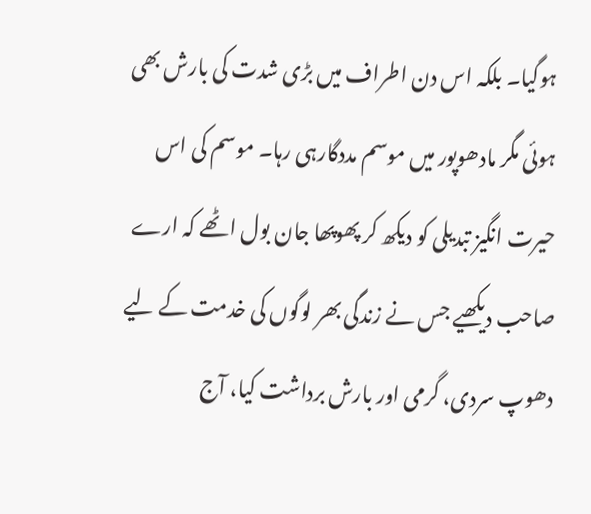ہوگیا۔ بلکہ اس دن اطراف میں بڑی شدت کی بارش بھی ہوئی مگر مادھوپور میں موسم مددگارہی رہا۔ موسم کی اس حیرت انگیز تبدیلی کو دیکھ کر پھوپھا جان بول اٹھے کہ ارے صاحب دیکھیے جس نے زندگی بھر لوگوں کی خدمت کے لیے دھوپ سردی، گرمی اور بارش برداشت کیا، آج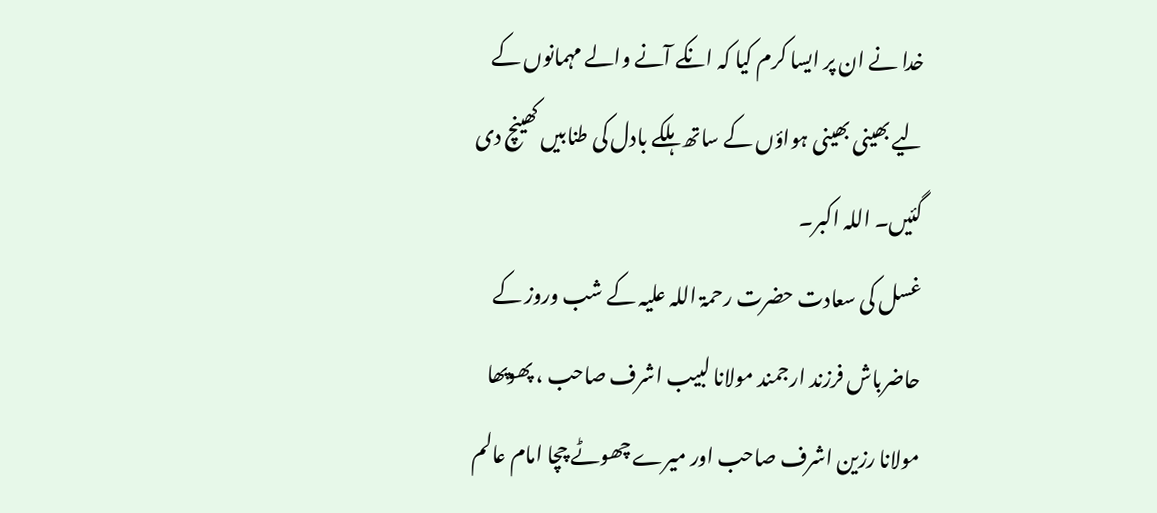خدا نے ان پر ایسا کرم کیا کہ انکے آنے والے مہمانوں کے لیے بھینی بھینی ہواؤں کے ساتھ ہلکے بادل کی طنابیں کھینچ دی گئیں۔ اللہ اکبر۔
غسل کی سعادت حضرت رحمۃ اللہ علیہ کے شب وروز کے حاضرباش فرزند ارجمند مولانا لبیب اشرف صاحب ، پھوپھا مولانا رزین اشرف صاحب اور میرے چھوٹے چچا امام عالم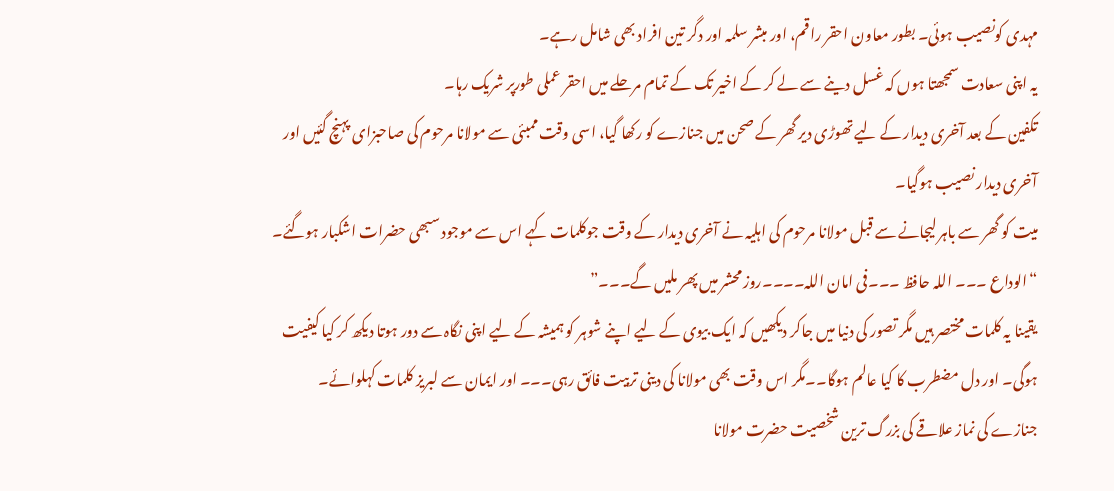مہدی کونصیب ہوئی۔ بطور معاون احقر راقم، اور مبشر سلمہ اور دگر تین افراد بھی شامل رہے۔
یہ اپنی سعادت سمجھتا ہوں کہ غسل دینے سے لے کر کے اخیر تک کے تمام مرحلے میں احقر عملی طورپر شریک رہا۔
تکفین کے بعد آخری دیدار کے لیے تھوڑی دیر گھر کے صحن میں جنازے کو رکھا گیا، اسی وقت ممبئی سے مولانا مرحوم کی صاحبزای پہنچ گئیں اور آخری دیدار نصیب ہوگیا۔
میت کو گھر سے باہر لیجانے سے قبل مولانا مرحوم کی اہلیہ نے آخری دیدار کے وقت جوکلمات کہے اس سے موجود سبھی حضرات اشکبار ہوگئے۔ “الوداع ۔۔۔ اللہ حافظ ۔۔۔فی امان اللہ۔۔۔۔روز محشر میں پھر ملیں گے۔۔۔”
یقینا یہ کلمات مختصر ہیں مگر تصور کی دنیا میں جاکر دیکھیں کہ ایک بیوی کے لیے اپنے شوہر کو ہمیشہ کے لیے اپنی نگاہ سے دور ہوتا دیکھ کر کیا کیفیت ہوگی۔ اور دل مضطرب کا کیا عالم ہوگا۔۔مگر اس وقت بھی مولانا کی دینی تربیت فائق رہی۔۔۔ اور ایمان سے لبریز کلمات کہلوائے۔
جنازے کی نماز علاقے کی بزرگ ترین شخصیت حضرت مولانا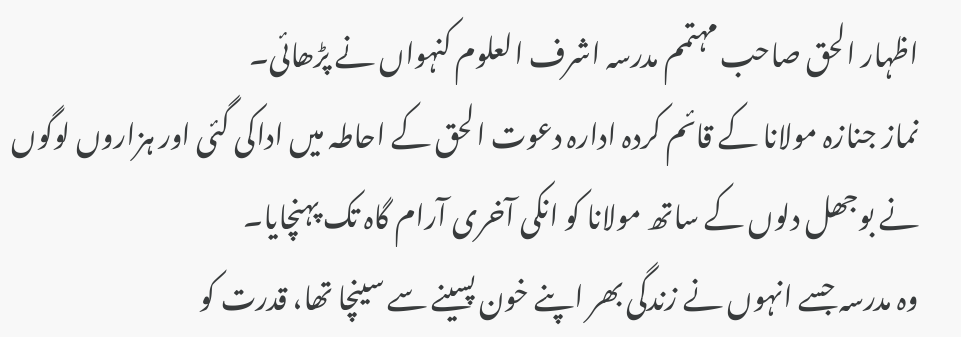اظہار الحق صاحب مہتمم مدرسہ اشرف العلوم کنہواں نے پڑھائی۔
نماز جنازہ مولانا کے قائم کردہ ادارہ دعوت الحق کے احاطہ میں اداکی گئی اور ہزاروں لوگوں نے بوجھل دلوں کے ساتھ مولانا کو انکی آخری آرام گاہ تک پہنچایا۔
وہ مدرسہ جسے انہوں نے زندگی بھر اپنے خون پسینے سے سینچا تھا، قدرت کو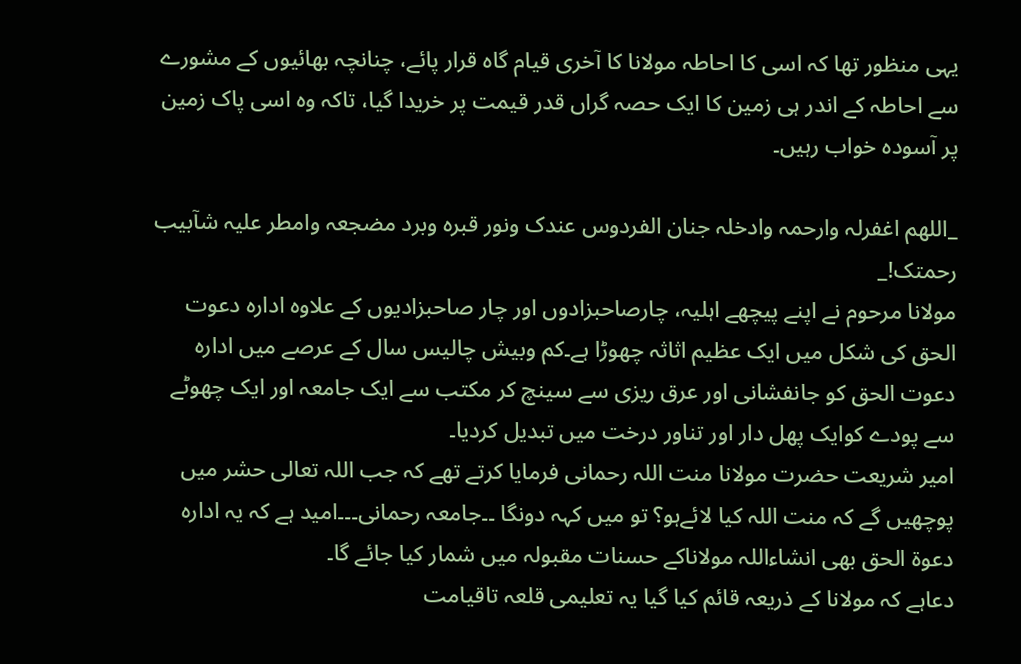یہی منظور تھا کہ اسی کا احاطہ مولانا کا آخری قیام گاہ قرار پائے، چنانچہ بھائیوں کے مشورے سے احاطہ کے اندر ہی زمین کا ایک حصہ گراں قدر قیمت پر خریدا گیا، تاکہ وہ اسی پاک زمین پر آسودہ خواب رہیں۔

_اللھم اغفرلہ وارحمہ وادخلہ جنان الفردوس عندک ونور قبرہ وبرد مضجعہ وامطر علیہ شآبیب رحمتک!_
مولانا مرحوم نے اپنے پیچھے اہلیہ، چارصاحبزادوں اور چار صاحبزادیوں کے علاوہ ادارہ دعوت الحق کی شکل میں ایک عظیم اثاثہ چھوڑا ہے۔کم وبیش چالیس سال کے عرصے میں ادارہ دعوت الحق کو جانفشانی اور عرق ریزی سے سینچ کر مکتب سے ایک جامعہ اور ایک چھوٹے سے پودے کوایک پھل دار اور تناور درخت میں تبدیل کردیا۔
امیر شریعت حضرت مولانا منت اللہ رحمانی فرمایا کرتے تھے کہ جب اللہ تعالی حشر میں پوچھیں گے کہ منت اللہ کیا لائےہو؟ تو میں کہہ دونگا ۔۔جامعہ رحمانی۔۔۔امید ہے کہ یہ ادارہ دعوۃ الحق بھی انشاءاللہ مولاناکے حسنات مقبولہ میں شمار کیا جائے گا۔
دعاہے کہ مولانا کے ذریعہ قائم کیا گیا یہ تعلیمی قلعہ تاقیامت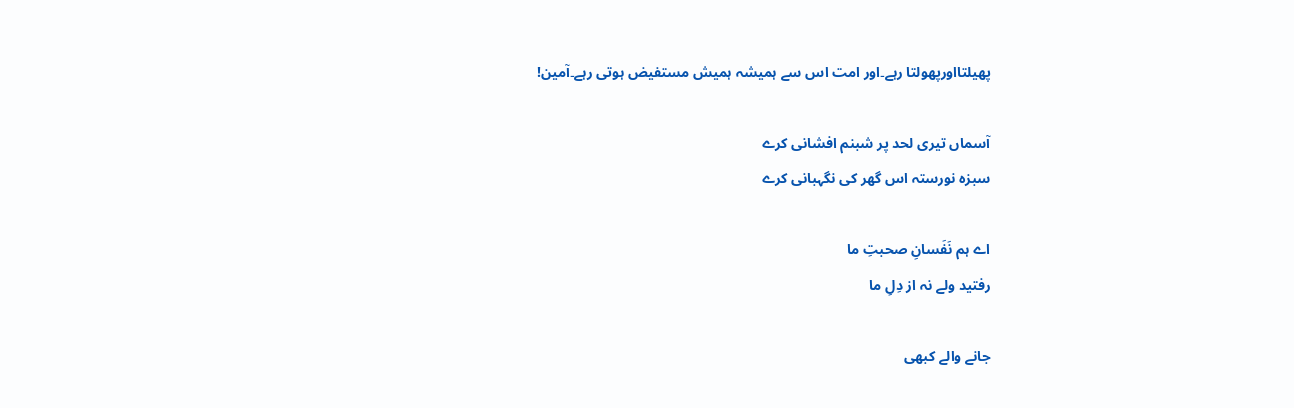پھیلتااورپھولتا رہے۔اور امت اس سے ہمیشہ ہمیش مستفیض ہوتی رہے۔آمین!

آسماں تیری لحد پر شبنم افشانی کرے
سبزہ نورستہ اس گھر کی نگہبانی کرے

اے ہم نَفَسانِ صحبتِ ما
رفتید ولے نہ از دِلِ ما

جانے والے کبھی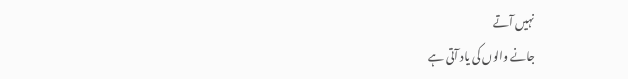نہیں آتے
جانے والوں کی یاد آتی ہے